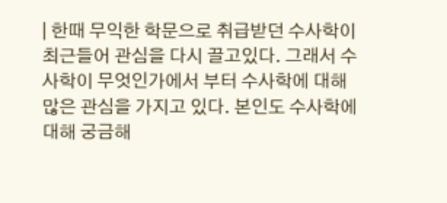| 한때 무익한 학문으로 취급받던 수사학이 최근들어 관심을 다시 끌고있다. 그래서 수사학이 무엇인가에서 부터 수사학에 대해 많은 관심을 가지고 있다. 본인도 수사학에 대해 궁금해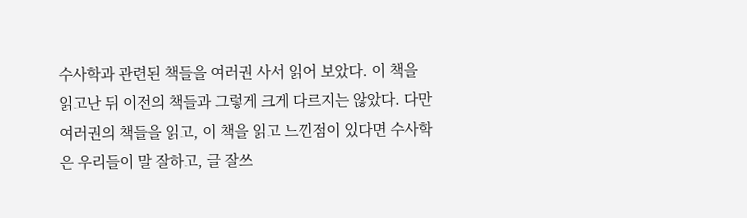수사학과 관련된 책들을 여러권 사서 읽어 보았다. 이 책을 읽고난 뒤 이전의 책들과 그렇게 크게 다르지는 않았다. 다만 여러권의 책들을 읽고, 이 책을 읽고 느낀점이 있다면 수사학은 우리들이 말 잘하고, 글 잘쓰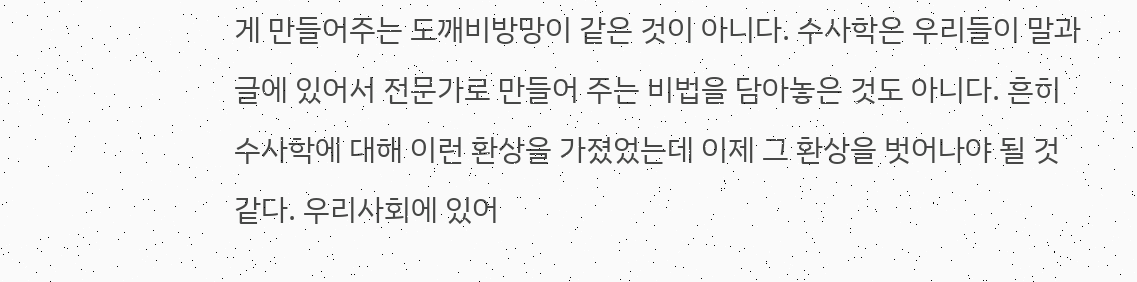게 만들어주는 도깨비방망이 같은 것이 아니다. 수사학은 우리들이 말과 글에 있어서 전문가로 만들어 주는 비법을 담아놓은 것도 아니다. 흔히 수사학에 대해 이런 환상을 가졌었는데 이제 그 환상을 벗어나야 될 것 같다. 우리사회에 있어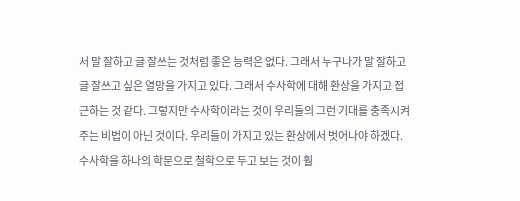서 말 잘하고 글 잘쓰는 것처럼 좋은 능력은 없다. 그래서 누구나가 말 잘하고 글 잘쓰고 싶은 열망을 가지고 있다. 그래서 수사학에 대해 환상을 가지고 접근하는 것 같다. 그렇지만 수사학이라는 것이 우리들의 그런 기대를 충족시켜주는 비법이 아닌 것이다. 우리들이 가지고 있는 환상에서 벗어나야 하겠다. 수사학을 하나의 학문으로 철학으로 두고 보는 것이 훨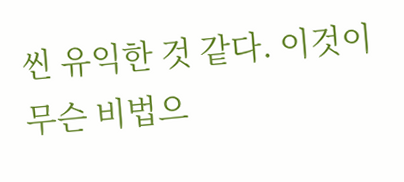씬 유익한 것 같다. 이것이 무슨 비법으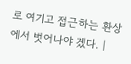로 여기고 접근하는 환상에서 벗어나야 겠다. |